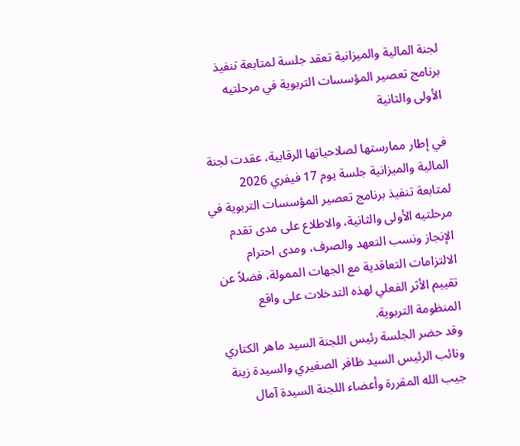لجنة المالية والميزانية تعقد جلسة لمتابعة تنفيذ برنامج تعصير المؤسسات التربوية في مرحلتيه الأولى والثانية

في إطار ممارستها لصلاحياتها الرقابية، عقدت لجنة المالية والميزانية جلسة يوم 17 فيفري 2026 لمتابعة تنفيذ برنامج تعصير المؤسسات التربوية في مرحلتيه الأولى والثانية، والاطلاع على مدى تقدم الإنجاز ونسب التعهد والصرف، ومدى احترام الالتزامات التعاقدية مع الجهات الممولة، فضلاً عن تقييم الأثر الفعلي لهذه التدخلات على واقع المنظومة التربوية.
وقد حضر الجلسة رئيس اللجنة السيد ماهر الكتاري ونائب الرئيس السيد ظافر الصغيري والسيدة زينة جيب الله المقررة وأعضاء اللجنة السيدة آمال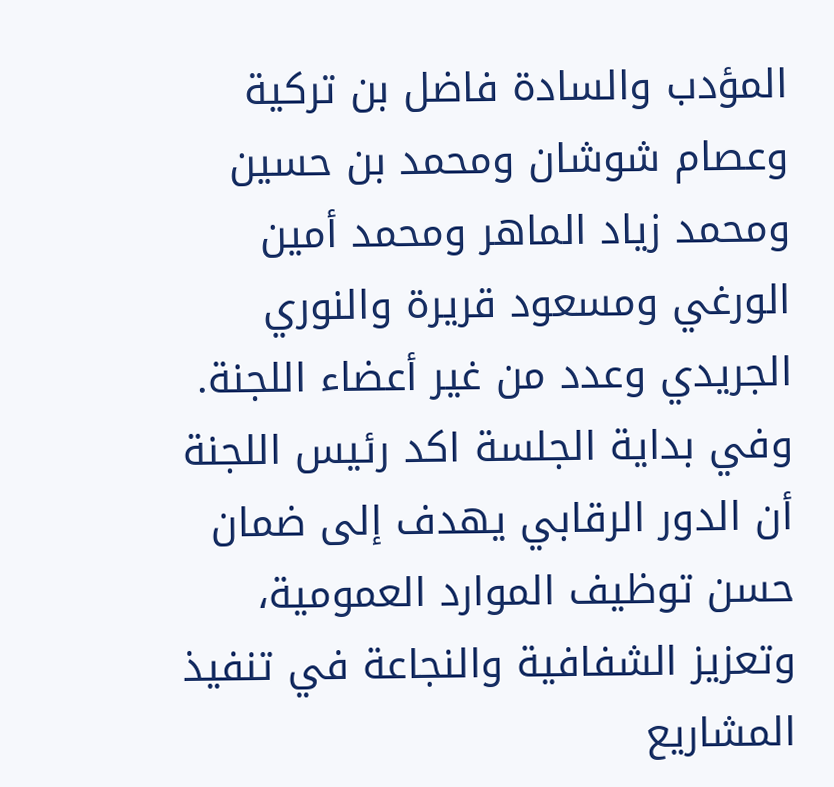المؤدب والسادة فاضل بن تركية وعصام شوشان ومحمد بن حسين ومحمد زياد الماهر ومحمد أمين الورغي ومسعود قريرة والنوري الجريدي وعدد من غير أعضاء اللجنة.
وفي بداية الجلسة اكد رئيس اللجنة أن الدور الرقابي يهدف إلى ضمان حسن توظيف الموارد العمومية، وتعزيز الشفافية والنجاعة في تنفيذ المشاريع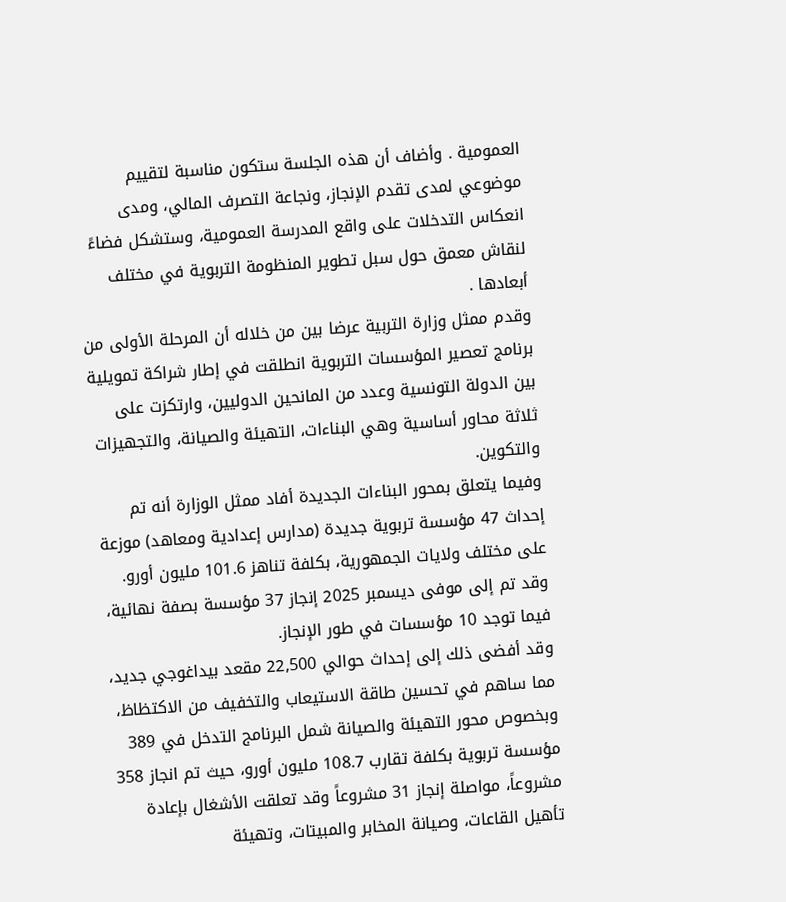العمومية . وأضاف أن هذه الجلسة ستكون مناسبة لتقييم موضوعي لمدى تقدم الإنجاز، ونجاعة التصرف المالي، ومدى انعكاس التدخلات على واقع المدرسة العمومية، وستشكل فضاءً لنقاش معمق حول سبل تطوير المنظومة التربوية في مختلف أبعادها .
وقدم ممثل وزارة التربية عرضا بين من خلاله أن المرحلة الأولى من برنامج تعصير المؤسسات التربوية انطلقت في إطار شراكة تمويلية بين الدولة التونسية وعدد من المانحين الدوليين، وارتكزت على ثلاثة محاور أساسية وهي البناءات، التهيئة والصيانة، والتجهيزات والتكوين.
وفيما يتعلق بمحور البناءات الجديدة أفاد ممثل الوزارة أنه تم إحداث 47 مؤسسة تربوية جديدة (مدارس إعدادية ومعاهد) موزعة على مختلف ولايات الجمهورية، بكلفة تناهز 101.6 مليون أورو. وقد تم إلى موفى ديسمبر 2025 إنجاز 37 مؤسسة بصفة نهائية، فيما توجد 10 مؤسسات في طور الإنجاز.
وقد أفضى ذلك إلى إحداث حوالي 22,500 مقعد بيداغوجي جديد، مما ساهم في تحسين طاقة الاستيعاب والتخفيف من الاكتظاظ،
وبخصوص محور التهيئة والصيانة شمل البرنامج التدخل في 389 مؤسسة تربوية بكلفة تقارب 108.7 مليون أورو، حيث تم انجاز 358 مشروعاً، مواصلة إنجاز 31 مشروعاً وقد تعلقت الأشغال بإعادة تأهيل القاعات، وصيانة المخابر والمبيتات، وتهيئة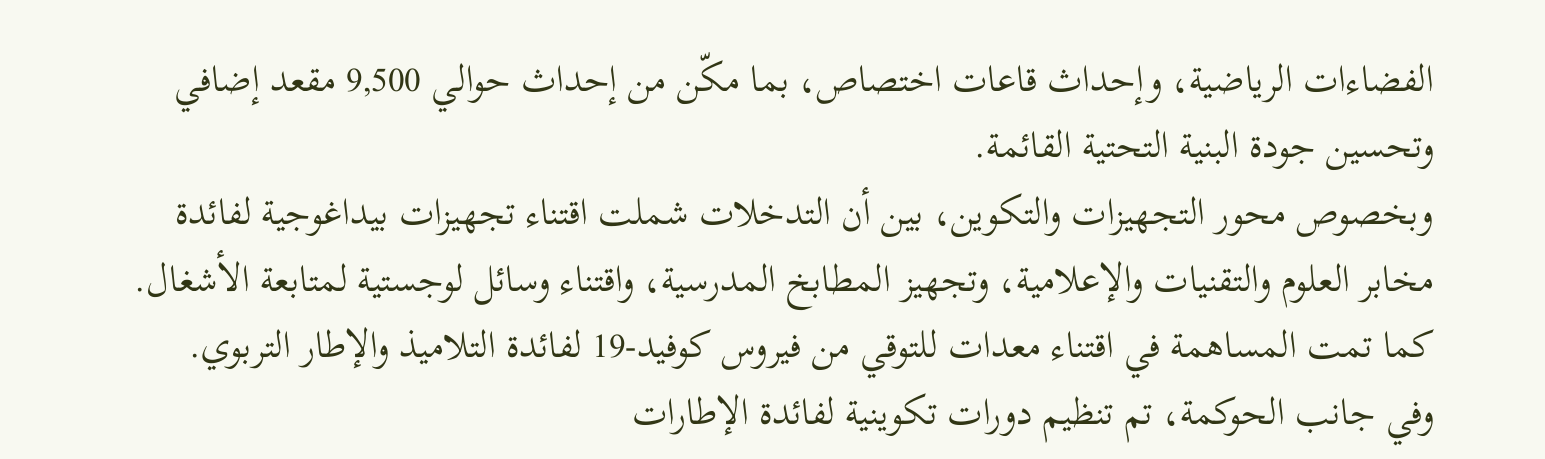الفضاءات الرياضية، وإحداث قاعات اختصاص، بما مكّن من إحداث حوالي 9,500 مقعد إضافي وتحسين جودة البنية التحتية القائمة.
وبخصوص محور التجهيزات والتكوين، بين أن التدخلات شملت اقتناء تجهيزات بيداغوجية لفائدة مخابر العلوم والتقنيات والإعلامية، وتجهيز المطابخ المدرسية، واقتناء وسائل لوجستية لمتابعة الأشغال. كما تمت المساهمة في اقتناء معدات للتوقي من فيروس كوفيد-19 لفائدة التلاميذ والإطار التربوي.
وفي جانب الحوكمة، تم تنظيم دورات تكوينية لفائدة الإطارات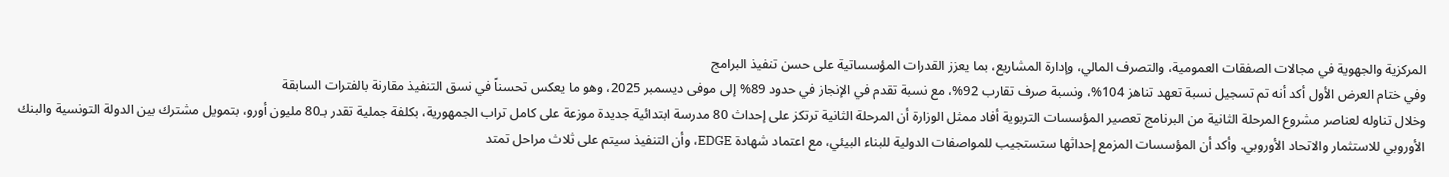المركزية والجهوية في مجالات الصفقات العمومية، والتصرف المالي، وإدارة المشاريع، بما يعزز القدرات المؤسساتية على حسن تنفيذ البرامج
وفي ختام العرض الأول أكد أنه تم تسجيل نسبة تعهد تناهز 104%، ونسبة صرف تقارب 92%، مع نسبة تقدم في الإنجاز في حدود 89% إلى موفى ديسمبر 2025، وهو ما يعكس تحسناً في نسق التنفيذ مقارنة بالفترات السابقة
وخلال تناوله لعناصر مشروع المرحلة الثانية من البرنامج تعصير المؤسسات التربوية أفاد ممثل الوزارة أن المرحلة الثانية ترتكز على إحداث 80 مدرسة ابتدائية جديدة موزعة على كامل تراب الجمهورية، بكلفة جملية تقدر بـ80 مليون أورو، بتمويل مشترك بين الدولة التونسية والبنك الأوروبي للاستثمار والاتحاد الأوروبي. وأكد أن المؤسسات المزمع إحداثها ستستجيب للمواصفات الدولية للبناء البيئي، مع اعتماد شهادة EDGE، وأن التنفيذ سيتم على ثلاث مراحل تمتد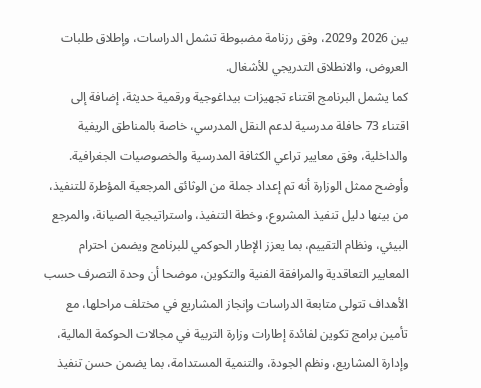بين 2026 و2029، وفق رزنامة مضبوطة تشمل الدراسات، وإطلاق طلبات العروض، والانطلاق التدريجي للأشغال.
كما يشمل البرنامج اقتناء تجهيزات بيداغوجية ورقمية حديثة، إضافة إلى اقتناء 73 حافلة مدرسية لدعم النقل المدرسي، خاصة بالمناطق الريفية والداخلية، وفق معايير تراعي الكثافة المدرسية والخصوصيات الجغرافية. وأوضح ممثل الوزارة أنه تم إعداد جملة من الوثائق المرجعية المؤطرة للتنفيذ، من بينها دليل تنفيذ المشروع، وخطة التنفيذ، واستراتيجية الصيانة، والمرجع البيئي، ونظام التقييم، بما يعزز الإطار الحوكمي للبرنامج ويضمن احترام المعايير التعاقدية والمرافقة الفنية والتكوين، موضحا أن وحدة التصرف حسب الأهداف تتولى متابعة الدراسات وإنجاز المشاريع في مختلف مراحلها، مع تأمين برامج تكوين لفائدة إطارات وزارة التربية في مجالات الحوكمة المالية، وإدارة المشاريع، ونظم الجودة، والتنمية المستدامة، بما يضمن حسن تنفيذ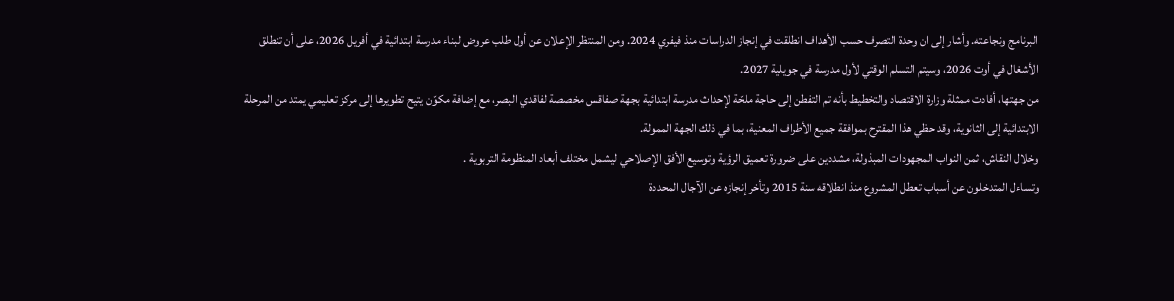البرنامج ونجاعته. وأشار إلى ان وحدة التصرف حسب الأهداف انطلقت في إنجاز الدراسات منذ فيفري 2024. ومن المنتظر الإعلان عن أول طلب عروض لبناء مدرسة ابتدائية في أفريل 2026، على أن تنطلق الأشغال في أوت 2026، وسيتم التسلم الوقتي لأول مدرسة في جويلية 2027.
من جهتها، أفادت ممثلة وزارة الاقتصاد والتخطيط بأنه تم التفطن إلى حاجة ملحّة لإحداث مدرسة ابتدائية بجهة صفاقس مخصصة لفاقدي البصر، مع إضافة مكوّن يتيح تطويرها إلى مركز تعليمي يمتد من المرحلة الابتدائية إلى الثانوية، وقد حظي هذا المقترح بموافقة جميع الأطراف المعنية، بما في ذلك الجهة الممولة.
وخلال النقاش، ثمن النواب المجهودات المبذولة، مشددين على ضرورة تعميق الرؤية وتوسيع الأفق الإصلاحي ليشمل مختلف أبعاد المنظومة التربوية .
وتساءل المتدخلون عن أسباب تعطل المشروع منذ انطلاقه سنة 2015 وتأخر إنجازه عن الآجال المحددة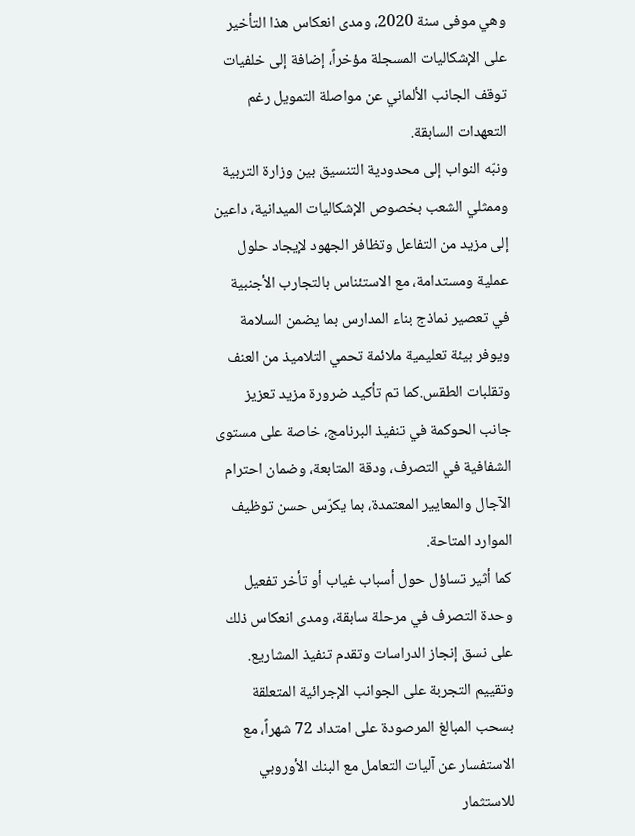وهي موفى سنة 2020، ومدى انعكاس هذا التأخير على الإشكاليات المسجلة مؤخراً، إضافة إلى خلفيات توقف الجانب الألماني عن مواصلة التمويل رغم التعهدات السابقة.
ونبّه النواب إلى محدودية التنسيق بين وزارة التربية وممثلي الشعب بخصوص الإشكاليات الميدانية، داعين إلى مزيد من التفاعل وتظافر الجهود لإيجاد حلول عملية ومستدامة، مع الاستئناس بالتجارب الأجنبية في تعصير نماذج بناء المدارس بما يضمن السلامة ويوفر بيئة تعليمية ملائمة تحمي التلاميذ من العنف وتقلبات الطقس.كما تم تأكيد ضرورة مزيد تعزيز جانب الحوكمة في تنفيذ البرنامج، خاصة على مستوى الشفافية في التصرف، ودقة المتابعة، وضمان احترام الآجال والمعايير المعتمدة، بما يكرّس حسن توظيف الموارد المتاحة.
كما أثير تساؤل حول أسباب غياب أو تأخر تفعيل وحدة التصرف في مرحلة سابقة، ومدى انعكاس ذلك على نسق إنجاز الدراسات وتقدم تنفيذ المشاريع. وتقييم التجربة على الجوانب الإجرائية المتعلقة بسحب المبالغ المرصودة على امتداد 72 شهراً، مع الاستفسار عن آليات التعامل مع البنك الأوروبي للاستثمار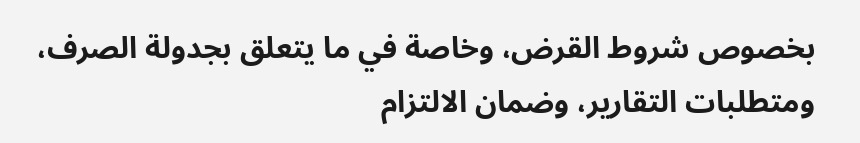بخصوص شروط القرض، وخاصة في ما يتعلق بجدولة الصرف، ومتطلبات التقارير، وضمان الالتزام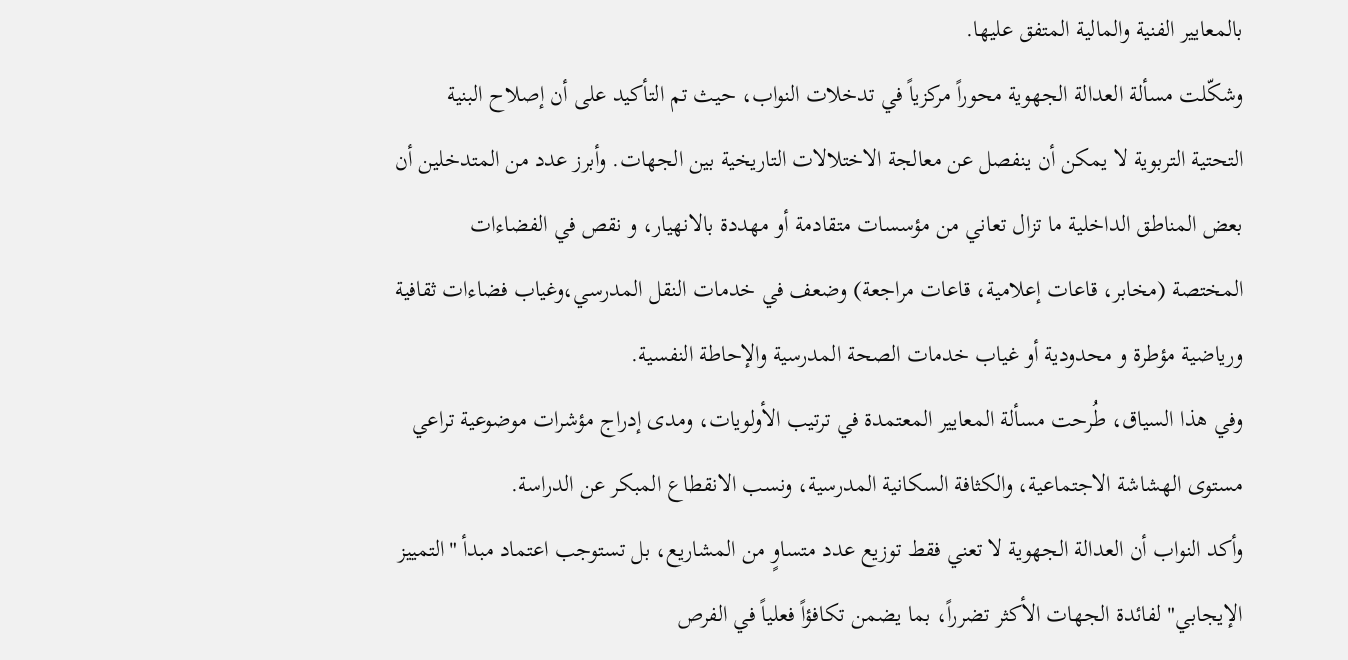بالمعايير الفنية والمالية المتفق عليها.
وشكّلت مسألة العدالة الجهوية محوراً مركزياً في تدخلات النواب، حيث تم التأكيد على أن إصلاح البنية التحتية التربوية لا يمكن أن ينفصل عن معالجة الاختلالات التاريخية بين الجهات. وأبرز عدد من المتدخلين أن بعض المناطق الداخلية ما تزال تعاني من مؤسسات متقادمة أو مهددة بالانهيار، و نقص في الفضاءات المختصة (مخابر، قاعات إعلامية، قاعات مراجعة) وضعف في خدمات النقل المدرسي،وغياب فضاءات ثقافية ورياضية مؤطرة و محدودية أو غياب خدمات الصحة المدرسية والإحاطة النفسية.
وفي هذا السياق، طُرحت مسألة المعايير المعتمدة في ترتيب الأولويات، ومدى إدراج مؤشرات موضوعية تراعي مستوى الهشاشة الاجتماعية، والكثافة السكانية المدرسية، ونسب الانقطاع المبكر عن الدراسة.
وأكد النواب أن العدالة الجهوية لا تعني فقط توزيع عدد متساوٍ من المشاريع، بل تستوجب اعتماد مبدأ "التمييز الإيجابي" لفائدة الجهات الأكثر تضرراً، بما يضمن تكافؤاً فعلياً في الفرص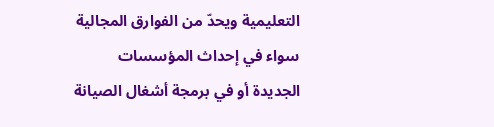التعليمية ويحدّ من الفوارق المجالية سواء في إحداث المؤسسات الجديدة أو في برمجة أشغال الصيانة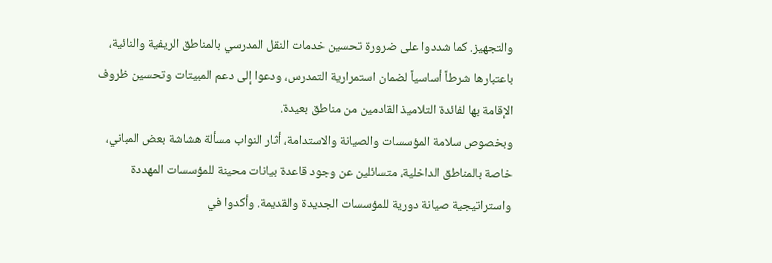والتجهيز. كما شددوا على ضرورة تحسين خدمات النقل المدرسي بالمناطق الريفية والنائية، باعتبارها شرطاً أساسياً لضمان استمرارية التمدرس، ودعوا إلى دعم المبيتات وتحسين ظروف الإقامة بها لفائدة التلاميذ القادمين من مناطق بعيدة.
وبخصوص سلامة المؤسسات والصيانة والاستدامة، أثار النواب مسألة هشاشة بعض المباني، خاصة بالمناطق الداخلية، متسائلين عن وجود قاعدة بيانات محينة للمؤسسات المهددة واستراتيجية صيانة دورية للمؤسسات الجديدة والقديمة. وأكدوا في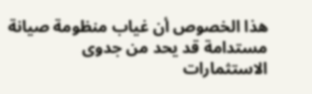هذا الخصوص أن غياب منظومة صيانة مستدامة قد يحد من جدوى الاستثمارات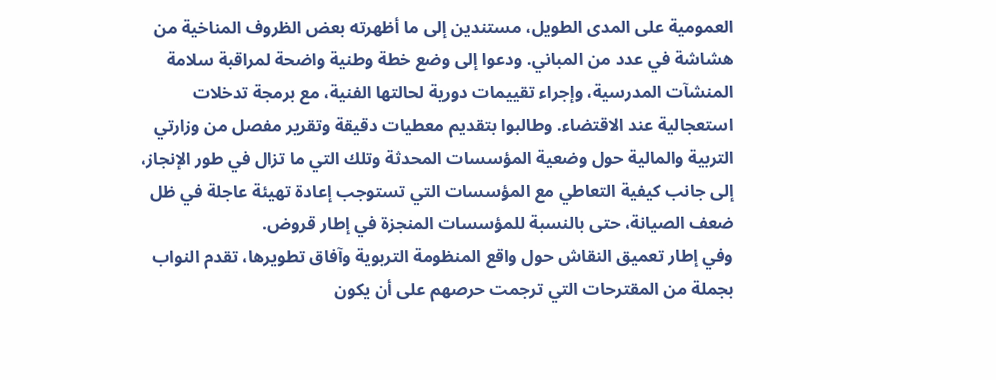العمومية على المدى الطويل، مستندين إلى ما أظهرته بعض الظروف المناخية من هشاشة في عدد من المباني. ودعوا إلى وضع خطة وطنية واضحة لمراقبة سلامة المنشآت المدرسية، وإجراء تقييمات دورية لحالتها الفنية، مع برمجة تدخلات استعجالية عند الاقتضاء. وطالبوا بتقديم معطيات دقيقة وتقرير مفصل من وزارتي التربية والمالية حول وضعية المؤسسات المحدثة وتلك التي ما تزال في طور الإنجاز، إلى جانب كيفية التعاطي مع المؤسسات التي تستوجب إعادة تهيئة عاجلة في ظل ضعف الصيانة، حتى بالنسبة للمؤسسات المنجزة في إطار قروض.
وفي إطار تعميق النقاش حول واقع المنظومة التربوية وآفاق تطويرها، تقدم النواب بجملة من المقترحات التي ترجمت حرصهم على أن يكون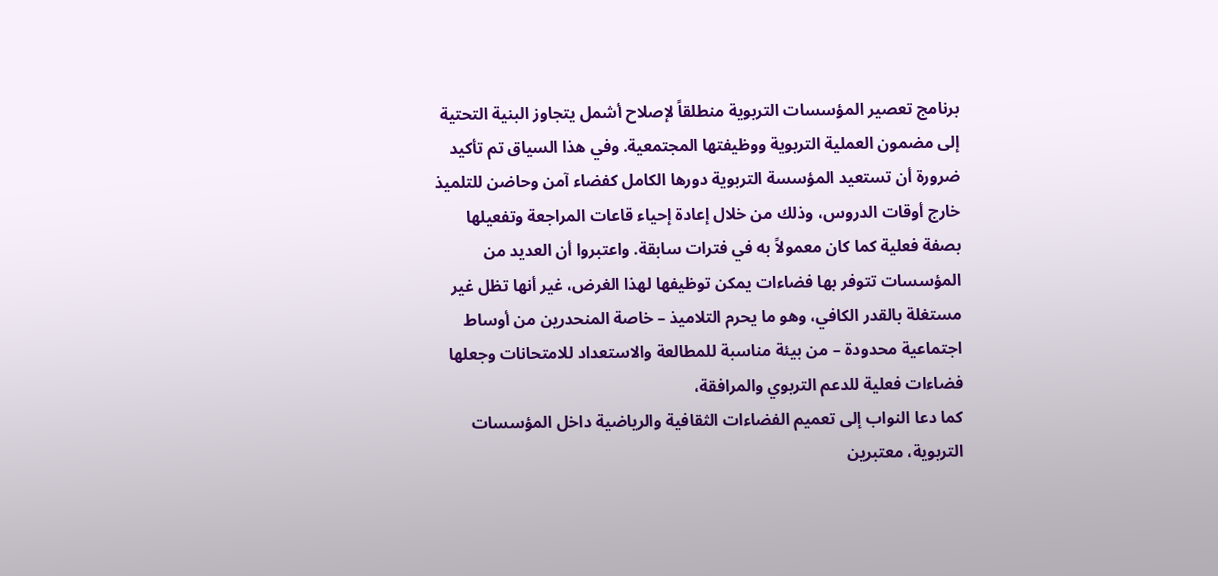برنامج تعصير المؤسسات التربوية منطلقاً لإصلاح أشمل يتجاوز البنية التحتية إلى مضمون العملية التربوية ووظيفتها المجتمعية. وفي هذا السياق تم تأكيد ضرورة أن تستعيد المؤسسة التربوية دورها الكامل كفضاء آمن وحاضن للتلميذ خارج أوقات الدروس، وذلك من خلال إعادة إحياء قاعات المراجعة وتفعيلها بصفة فعلية كما كان معمولاً به في فترات سابقة. واعتبروا أن العديد من المؤسسات تتوفر بها فضاءات يمكن توظيفها لهذا الغرض، غير أنها تظل غير مستغلة بالقدر الكافي، وهو ما يحرم التلاميذ – خاصة المنحدرين من أوساط اجتماعية محدودة – من بيئة مناسبة للمطالعة والاستعداد للامتحانات وجعلها فضاءات فعلية للدعم التربوي والمرافقة،
كما دعا النواب إلى تعميم الفضاءات الثقافية والرياضية داخل المؤسسات التربوية، معتبرين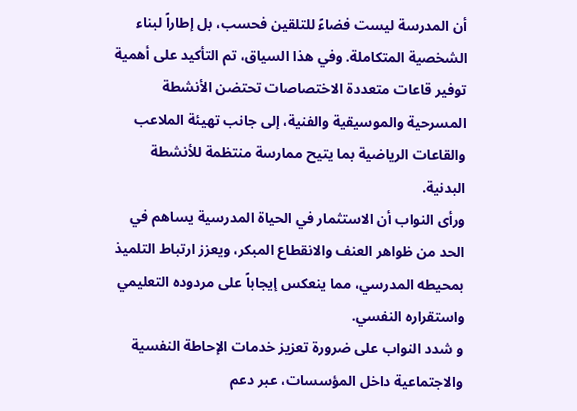أن المدرسة ليست فضاءً للتلقين فحسب، بل إطاراً لبناء الشخصية المتكاملة. وفي هذا السياق، تم التأكيد على أهمية توفير قاعات متعددة الاختصاصات تحتضن الأنشطة المسرحية والموسيقية والفنية، إلى جانب تهيئة الملاعب والقاعات الرياضية بما يتيح ممارسة منتظمة للأنشطة البدنية.
ورأى النواب أن الاستثمار في الحياة المدرسية يساهم في الحد من ظواهر العنف والانقطاع المبكر، ويعزز ارتباط التلميذ بمحيطه المدرسي، مما ينعكس إيجاباً على مردوده التعليمي واستقراره النفسي.
و شدد النواب على ضرورة تعزيز خدمات الإحاطة النفسية والاجتماعية داخل المؤسسات، عبر دعم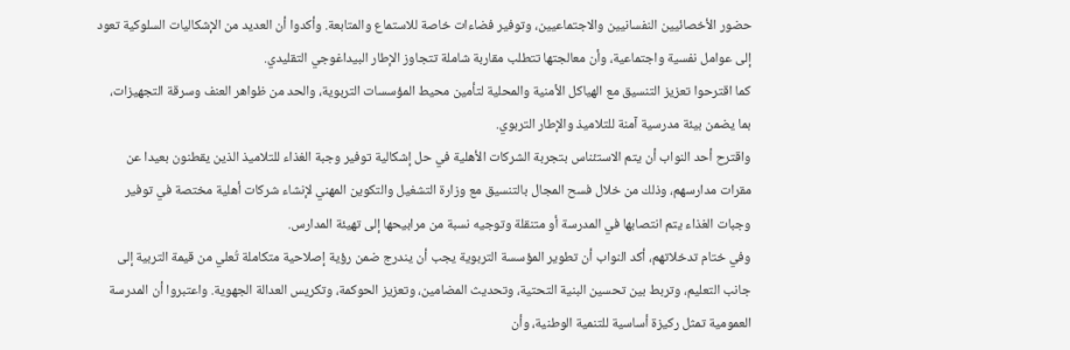حضور الأخصائيين النفسانيين والاجتماعيين، وتوفير فضاءات خاصة للاستماع والمتابعة. وأكدوا أن العديد من الإشكاليات السلوكية تعود إلى عوامل نفسية واجتماعية، وأن معالجتها تتطلب مقاربة شاملة تتجاوز الإطار البيداغوجي التقليدي.
كما اقترحوا تعزيز التنسيق مع الهياكل الأمنية والمحلية لتأمين محيط المؤسسات التربوية، والحد من ظواهر العنف وسرقة التجهيزات، بما يضمن بيئة مدرسية آمنة للتلاميذ والإطار التربوي.
واقترح أحد النواب أن يتم الاستئناس بتجربة الشركات الأهلية في حل إشكالية توفير وجبة الغذاء للتلاميذ الذين يقطنون بعيدا عن مقرات مدارسهم، وذلك من خلال فسح المجال بالتنسيق مع وزارة التشغيل والتكوين المهني لإنشاء شركات أهلية مختصة في توفير وجبات الغذاء يتم انتصابها في المدرسة أو متنقلة وتوجيه نسبة من مرابيحها إلى تهيئة المدارس.
وفي ختام تدخلاتهم، أكد النواب أن تطوير المؤسسة التربوية يجب أن يندرج ضمن رؤية إصلاحية متكاملة تُعلي من قيمة التربية إلى جانب التعليم، وتربط بين تحسين البنية التحتية، وتحديث المضامين، وتعزيز الحوكمة، وتكريس العدالة الجهوية. واعتبروا أن المدرسة العمومية تمثل ركيزة أساسية للتنمية الوطنية، وأن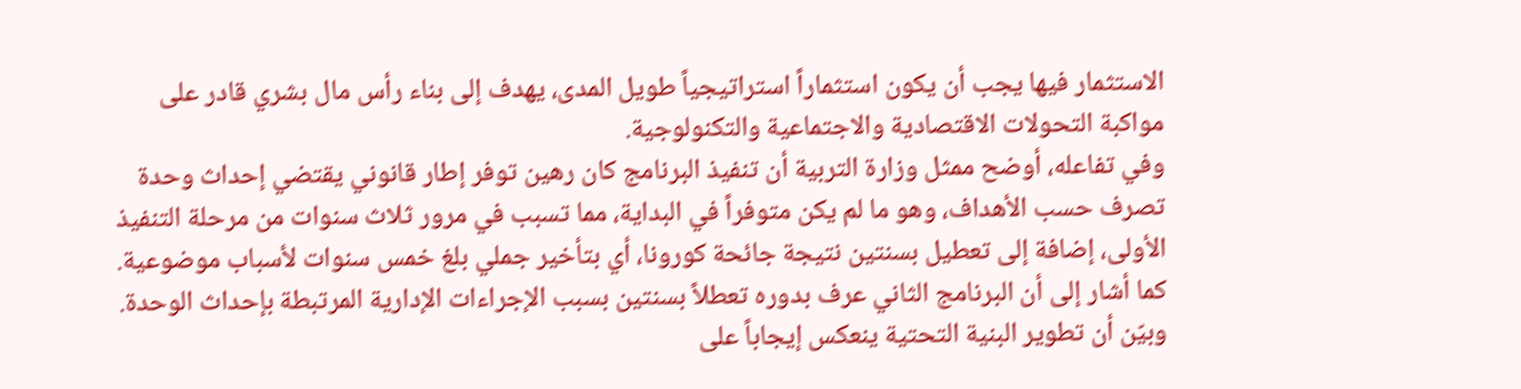الاستثمار فيها يجب أن يكون استثماراً استراتيجياً طويل المدى، يهدف إلى بناء رأس مال بشري قادر على مواكبة التحولات الاقتصادية والاجتماعية والتكنولوجية.
وفي تفاعله، أوضح ممثل وزارة التربية أن تنفيذ البرنامج كان رهين توفر إطار قانوني يقتضي إحداث وحدة تصرف حسب الأهداف، وهو ما لم يكن متوفراً في البداية، مما تسبب في مرور ثلاث سنوات من مرحلة التنفيذ الأولى، إضافة إلى تعطيل بسنتين نتيجة جائحة كورونا، أي بتأخير جملي بلغ خمس سنوات لأسباب موضوعية. كما أشار إلى أن البرنامج الثاني عرف بدوره تعطلاً بسنتين بسبب الإجراءات الإدارية المرتبطة بإحداث الوحدة.
وبيّن أن تطوير البنية التحتية ينعكس إيجاباً على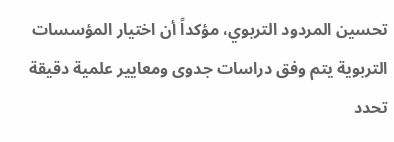تحسين المردود التربوي، مؤكداً أن اختيار المؤسسات التربوية يتم وفق دراسات جدوى ومعايير علمية دقيقة تحدد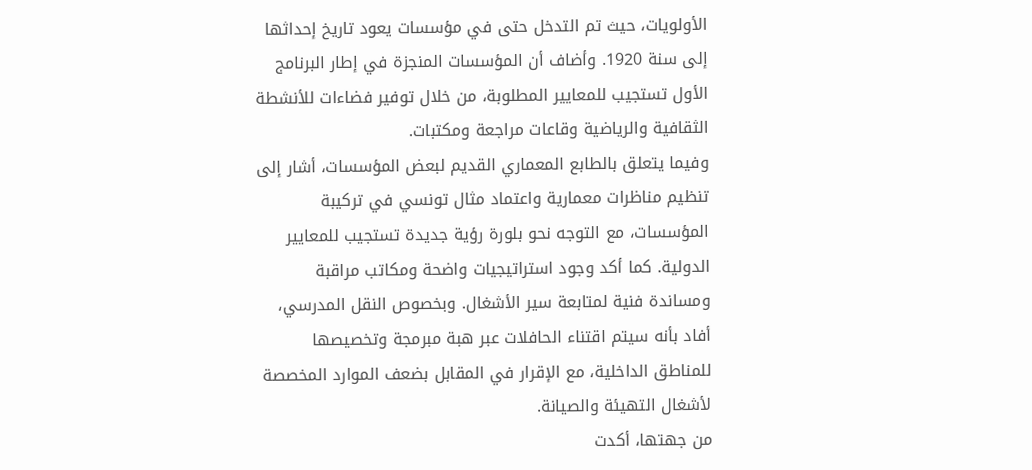الأولويات، حيث تم التدخل حتى في مؤسسات يعود تاريخ إحداثها إلى سنة 1920. وأضاف أن المؤسسات المنجزة في إطار البرنامج الأول تستجيب للمعايير المطلوبة، من خلال توفير فضاءات للأنشطة الثقافية والرياضية وقاعات مراجعة ومكتبات.
وفيما يتعلق بالطابع المعماري القديم لبعض المؤسسات، أشار إلى تنظيم مناظرات معمارية واعتماد مثال تونسي في تركيبة المؤسسات، مع التوجه نحو بلورة رؤية جديدة تستجيب للمعايير الدولية. كما أكد وجود استراتيجيات واضحة ومكاتب مراقبة ومساندة فنية لمتابعة سير الأشغال. وبخصوص النقل المدرسي، أفاد بأنه سيتم اقتناء الحافلات عبر هبة مبرمجة وتخصيصها للمناطق الداخلية، مع الإقرار في المقابل بضعف الموارد المخصصة لأشغال التهيئة والصيانة.
من جهتها، أكدت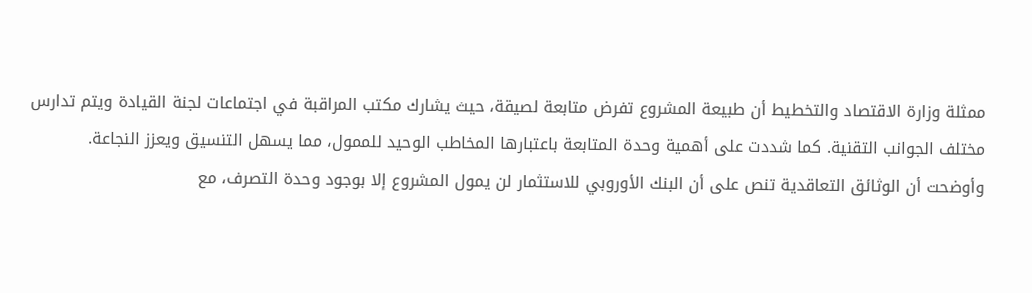ممثلة وزارة الاقتصاد والتخطيط أن طبيعة المشروع تفرض متابعة لصيقة، حيث يشارك مكتب المراقبة في اجتماعات لجنة القيادة ويتم تدارس مختلف الجوانب التقنية. كما شددت على أهمية وحدة المتابعة باعتبارها المخاطب الوحيد للممول، مما يسهل التنسيق ويعزز النجاعة.
وأوضحت أن الوثائق التعاقدية تنص على أن البنك الأوروبي للاستثمار لن يمول المشروع إلا بوجود وحدة التصرف، مع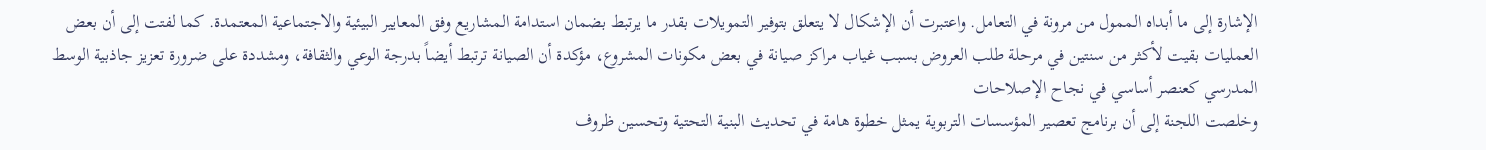الإشارة إلى ما أبداه الممول من مرونة في التعامل. واعتبرت أن الإشكال لا يتعلق بتوفير التمويلات بقدر ما يرتبط بضمان استدامة المشاريع وفق المعايير البيئية والاجتماعية المعتمدة. كما لفتت إلى أن بعض العمليات بقيت لأكثر من سنتين في مرحلة طلب العروض بسبب غياب مراكز صيانة في بعض مكونات المشروع، مؤكدة أن الصيانة ترتبط أيضاً بدرجة الوعي والثقافة، ومشددة على ضرورة تعزيز جاذبية الوسط المدرسي كعنصر أساسي في نجاح الإصلاحات
وخلصت اللجنة إلى أن برنامج تعصير المؤسسات التربوية يمثل خطوة هامة في تحديث البنية التحتية وتحسين ظروف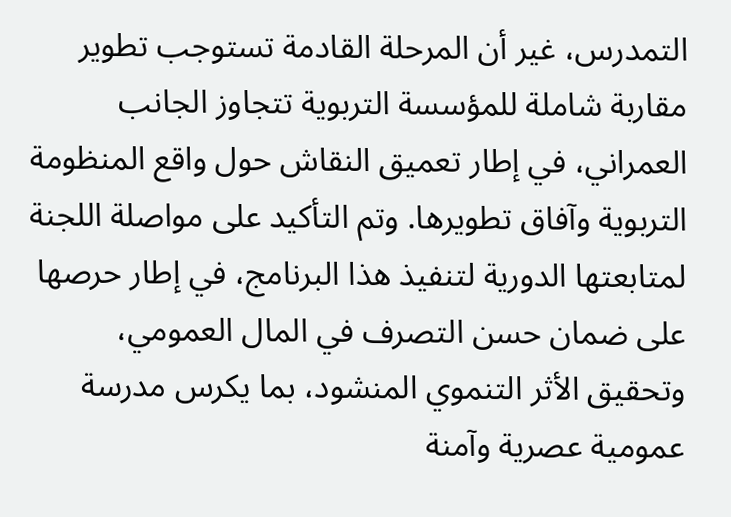التمدرس، غير أن المرحلة القادمة تستوجب تطوير مقاربة شاملة للمؤسسة التربوية تتجاوز الجانب العمراني، في إطار تعميق النقاش حول واقع المنظومة التربوية وآفاق تطويرها. وتم التأكيد على مواصلة اللجنة لمتابعتها الدورية لتنفيذ هذا البرنامج، في إطار حرصها على ضمان حسن التصرف في المال العمومي، وتحقيق الأثر التنموي المنشود، بما يكرس مدرسة عمومية عصرية وآمنة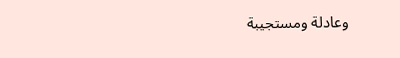وعادلة ومستجيبة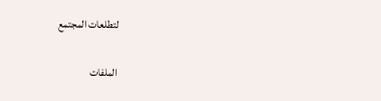لتطلعات المجتمع

الملفات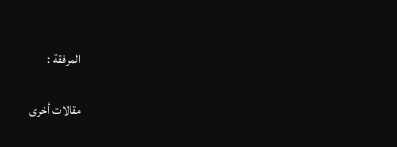المرفقة :

مقالات أخرى